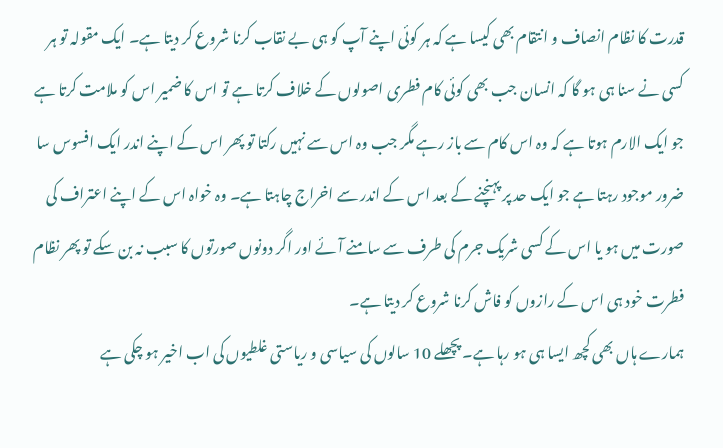قدرت کا نظام انصاف و انتقام بھی کیسا ہے کہ ہر کوئی اپنے آپ کو ہی بے نقاب کرنا شروع کر دیتا ہے۔ ایک مقولہ تو ہر کسی نے سنا ہی ہو گا کہ انسان جب بھی کوئی کام فطری اصولوں کے خلاف کرتا ہے تو اس کا ضمیر اس کو ملامت کرتا ہے جو ایک الارم ہوتا ہے کہ وہ اس کام سے باز رہے مگر جب وہ اس سے نہیں رکتا تو پھر اس کے اپنے اندر ایک افسوس سا ضرور موجود رہتا ہے جو ایک حد پر پہنچنے کے بعد اس کے اندر سے اخراج چاہتا ہے۔ وہ خواہ اس کے اپنے اعتراف کی صورت میں ہو یا اس کے کسی شریک جرم کی طرف سے سامنے آئے اور اگر دونوں صورتوں کا سبب نہ بن سکے تو پھر نظام فطرت خود ہی اس کے رازوں کو فاش کرنا شروع کر دیتا ہے۔
ہمارے ہاں بھی کچھ ایسا ہی ہو رہا ہے۔ پچھلے 10 سالوں کی سیاسی و ریاستی غلطیوں کی اب اخیر ہو چکی ہے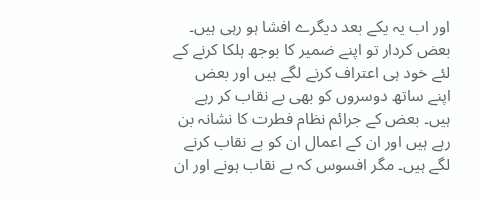اور اب یہ یکے بعد دیگرے افشا ہو رہی ہیں۔ بعض کردار تو اپنے ضمیر کا بوجھ ہلکا کرنے کے لئے خود ہی اعتراف کرنے لگے ہیں اور بعض اپنے ساتھ دوسروں کو بھی بے نقاب کر رہے ہیں۔ بعض کے جرائم نظام فطرت کا نشانہ بن رہے ہیں اور ان کے اعمال ان کو بے نقاب کرنے لگے ہیں۔ مگر افسوس کہ بے نقاب ہونے اور ان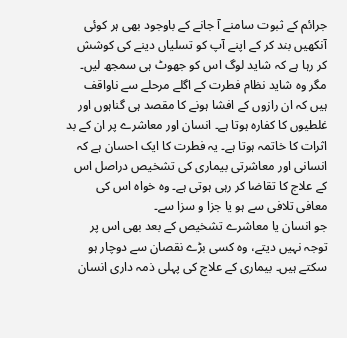جرائم کے ثبوت سامنے آ جانے کے باوجود بھی ہر کوئی آنکھیں بند کر کے اپنے آپ کو تسلیاں دینے کی کوشش کر رہا ہے کہ شاید لوگ اس کو جھوٹ ہی سمجھ لیں۔ مگر وہ شاید نظام فطرت کے اگلے مرحلے سے ناواقف ہیں کہ ان رازوں کے افشا ہونے کا مقصد ہی گناہوں اور غلطیوں کا کفارہ ہوتا ہے۔ انسان اور معاشرے پر ان کے بد اثرات کا خاتمہ ہوتا ہے۔ یہ فطرت کا ایک احسان ہے کہ انسانی اور معاشرتی بیماری کی تشخیص دراصل اس کے علاج کا تقاضا کر رہی ہوتی ہے۔ وہ خواہ اس کی معافی تلافی سے ہو یا جزا و سزا سے۔
جو انسان یا معاشرے تشخیص کے بعد بھی اس پر توجہ نہیں دیتے، وہ کسی بڑے نقصان سے دوچار ہو سکتے ہیں۔ بیماری کے علاج کی پہلی ذمہ داری انسان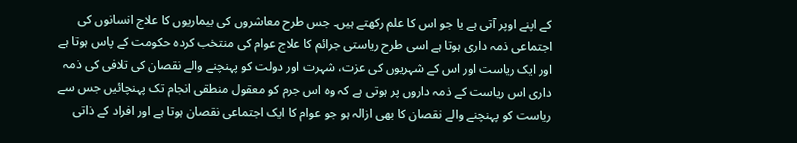کے اپنے اوپر آتی ہے یا جو اس کا علم رکھتے ہیں۔ جس طرح معاشروں کی بیماریوں کا علاج انسانوں کی اجتماعی ذمہ داری ہوتا ہے اسی طرح ریاستی جرائم کا علاج عوام کی منتخب کردہ حکومت کے پاس ہوتا ہے اور ایک ریاست اور اس کے شہریوں کی عزت، شہرت اور دولت کو پہنچنے والے نقصان کی تلافی کی ذمہ داری اس ریاست کے ذمہ داروں پر ہوتی ہے کہ وہ اس جرم کو معقول منطقی انجام تک پہنچائیں جس سے ریاست کو پہنچنے والے نقصان کا بھی ازالہ ہو جو عوام کا ایک اجتماعی نقصان ہوتا ہے اور افراد کے ذاتی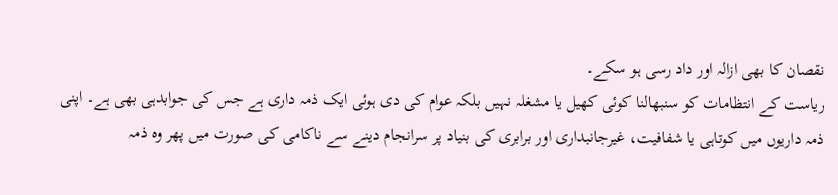نقصان کا بھی ازالہ اور داد رسی ہو سکے۔
ریاست کے انتظامات کو سنبھالنا کوئی کھیل یا مشغلہ نہیں بلکہ عوام کی دی ہوئی ایک ذمہ داری ہے جس کی جوابدہی بھی ہے۔ اپنی ذمہ داریوں میں کوتاہی یا شفافیت، غیرجانبداری اور برابری کی بنیاد پر سرانجام دینے سے ناکامی کی صورت میں پھر وہ ذمہ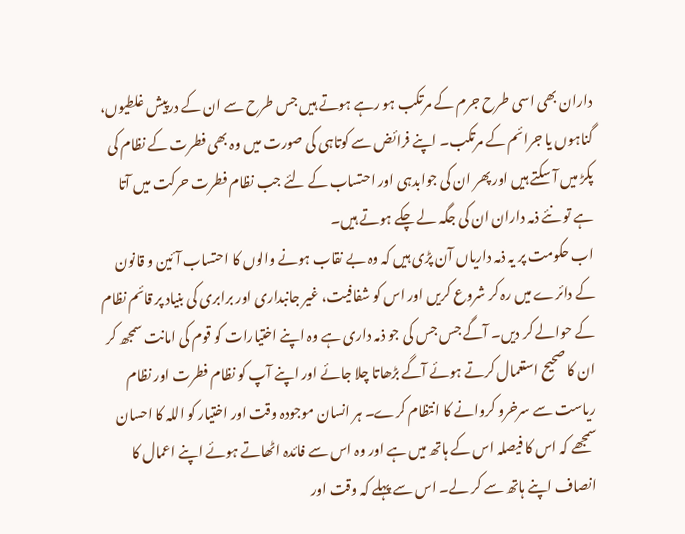داران بھی اسی طرح جرم کے مرتکب ہو رہے ہوتے ہیں جس طرح سے ان کے درپیش غلطیوں، گناہوں یا جرائم کے مرتکب۔ اپنے فرائض سے کوتاہی کی صورت میں وہ بھی فطرت کے نظام کی پکڑ میں آ سکتے ہیں اور پھر ان کی جوابدہی اور احتساب کے لئے جب نظام فطرت حرکت میں آتا ہے تو نئے ذمہ داران ان کی جگہ لے چکے ہوتے ہیں۔
اب حکومت پر یہ ذمہ داریاں آن پڑی ہیں کہ وہ بے نقاب ہونے والوں کا احتساب آئین و قانون کے دائرے میں رہ کر شروع کریں اور اس کو شفافیت، غیر جانبداری اور برابری کی بنیاد پر قائم نظام کے حوالے کر دیں۔ آگے جس جس کی جو ذمہ داری ہے وہ اپنے اختیارات کو قوم کی امانت سمجھ کر ان کا صحیح استعمال کرتے ہوئے آگے بڑھاتا چلا جائے اور اپنے آپ کو نظام فطرت اور نظام ریاست سے سرخرو کروانے کا انتظام کرے۔ ہر انسان موجودہ وقت اور اختیار کو اللہ کا احسان سمجھے کہ اس کا فیصلہ اس کے ہاتھ میں ہے اور وہ اس سے فائدہ اٹھاتے ہوئے اپنے اعمال کا انصاف اپنے ہاتھ سے کر لے۔ اس سے پہلے کہ وقت اور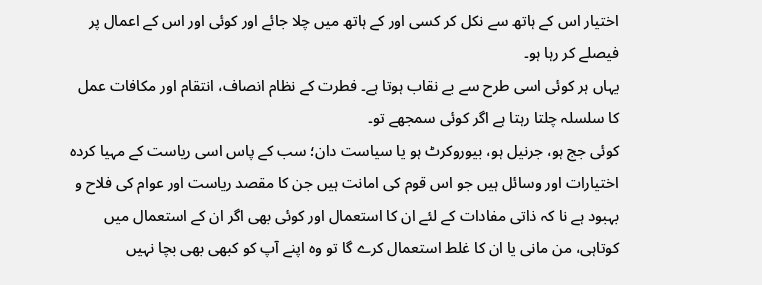اختیار اس کے ہاتھ سے نکل کر کسی اور کے ہاتھ میں چلا جائے اور کوئی اور اس کے اعمال پر فیصلے کر رہا ہو۔
یہاں ہر کوئی اسی طرح سے بے نقاب ہوتا ہے۔ فطرت کے نظام انصاف، انتقام اور مکافات عمل کا سلسلہ چلتا رہتا ہے اگر کوئی سمجھے تو۔
کوئی جج ہو، جرنیل ہو، بیوروکرٹ ہو یا سیاست دان؛ سب کے پاس اسی ریاست کے مہیا کردہ اختیارات اور وسائل ہیں جو اس قوم کی امانت ہیں جن کا مقصد ریاست اور عوام کی فلاح و بہبود ہے نا کہ ذاتی مفادات کے لئے ان کا استعمال اور کوئی بھی اگر ان کے استعمال میں کوتاہی، من مانی یا ان کا غلط استعمال کرے گا تو وہ اپنے آپ کو کبھی بھی بچا نہیں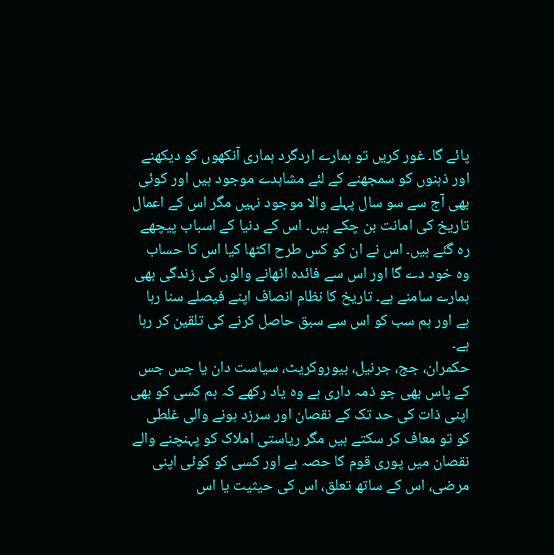پائے گا۔ غور کریں تو ہمارے اردگرد ہماری آنکھوں کو دیکھنے اور ذہنوں کو سمجھنے کے لئے مشاہدے موجود ہیں اور کوئی بھی آج سے سو سال پہلے والا موجود نہیں مگر اس کے اعمال تاریخ کی امانت بن چکے ہیں۔ اس کے دنیا کے اسباب پیچھے رہ گئے ہیں۔ اس نے ان کو کس طرح اکٹھا کیا اس کا حساب وہ خود دے گا اور اس سے فائدہ اٹھانے والوں کی زندگی بھی ہمارے سامنے ہے۔ تاریخ کا نظام انصاف اپنے فیصلے سنا رہا ہے اور ہم سب کو اس سے سبق حاصل کرنے کی تلقین کر رہا ہے۔
حکمران، جج، جرنیل، بیوروکریٹ، سیاست دان یا جس جس کے پاس بھی جو ذمہ داری ہے وہ یاد رکھے کہ ہم کسی کو بھی اپنی ذات کی حد تک کے نقصان اور سرزد ہونے والی غلطی کو تو معاف کر سکتے ہیں مگر ریاستی املاک کو پہنچنے والے نقصان میں پوری قوم کا حصہ ہے اور کسی کو کوئی اپنی مرضی، اس کے ساتھ تعلق، اس کی حیثیت یا اس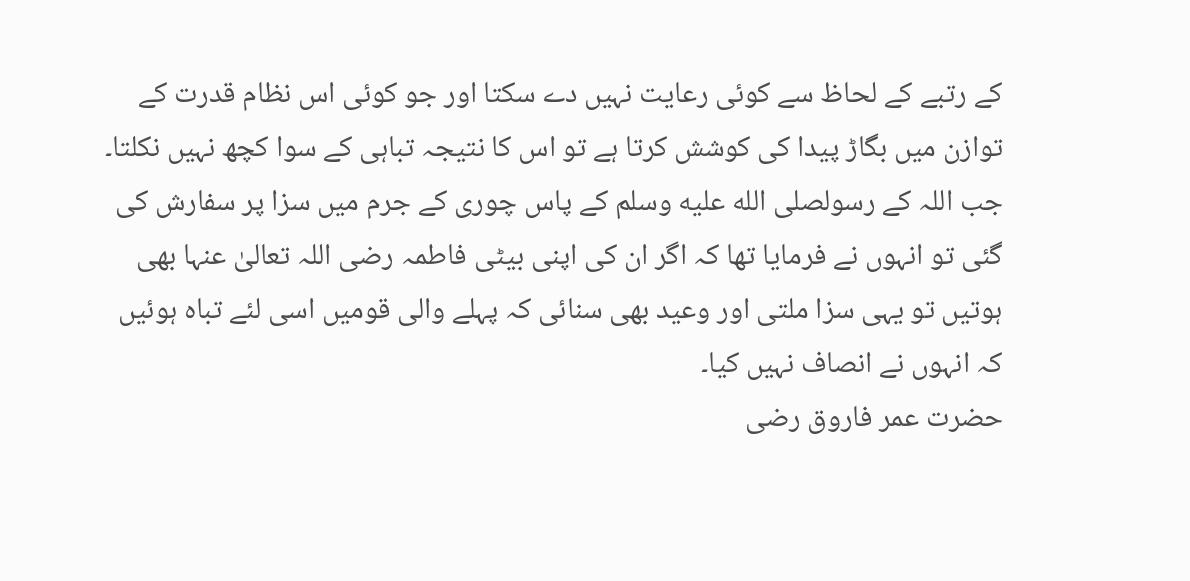کے رتبے کے لحاظ سے کوئی رعایت نہیں دے سکتا اور جو کوئی اس نظام قدرت کے توازن میں بگاڑ پیدا کی کوشش کرتا ہے تو اس کا نتیجہ تباہی کے سوا کچھ نہیں نکلتا۔
جب اللہ کے رسولصلى الله عليه وسلم کے پاس چوری کے جرم میں سزا پر سفارش کی گئی تو انہوں نے فرمایا تھا کہ اگر ان کی اپنی بیٹی فاطمہ رضی اللہ تعالیٰ عنہا بھی ہوتیں تو یہی سزا ملتی اور وعید بھی سنائی کہ پہلے والی قومیں اسی لئے تباہ ہوئیں کہ انہوں نے انصاف نہیں کیا۔
حضرت عمر فاروق رضی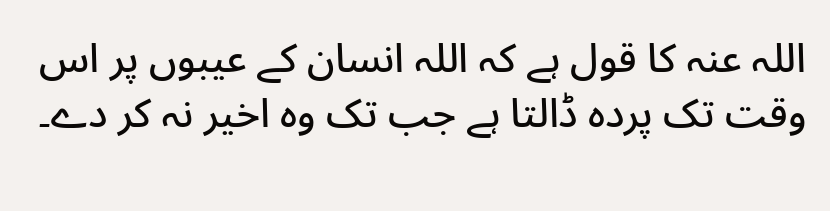اللہ عنہ کا قول ہے کہ اللہ انسان کے عیبوں پر اس وقت تک پردہ ڈالتا ہے جب تک وہ اخیر نہ کر دے۔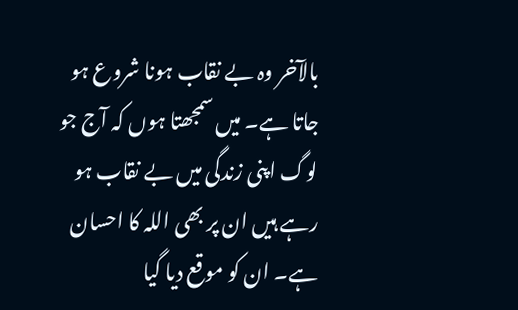بالآخر وہ بے نقاب ہونا شروع ہو جاتا ہے۔ میں سمجھتا ہوں کہ آج جو لوگ اپنی زندگی میں بے نقاب ہو رہے ہیں ان پر بھی اللہ کا احسان ہے۔ ان کو موقع دیا گیا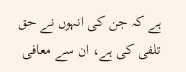ہے کہ جن کی انہوں نے حق تلفی کی ہے، ان سے معافی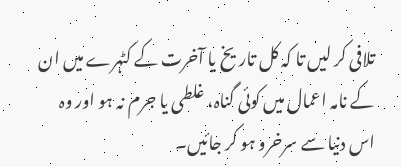تلافی کر لیں تا کہ کل تاریخ یا آخرت کے کٹہرے میں ان کے نامہ اعمال میں کوئی گناہ، غلطی یا جرم نہ ہو اور وہ اس دنیا سے سرخرو ہو کر جائیں۔